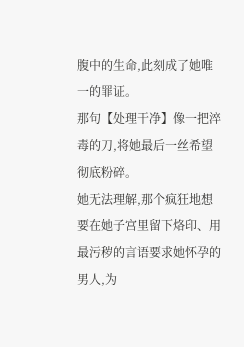腹中的生命,此刻成了她唯一的罪证。
那句【处理干净】像一把淬毒的刀,将她最后一丝希望彻底粉碎。
她无法理解,那个疯狂地想要在她子宫里留下烙印、用最污秽的言语要求她怀孕的男人,为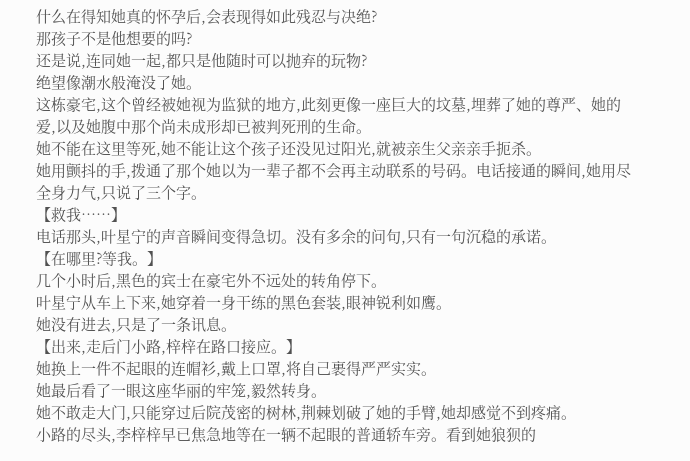什么在得知她真的怀孕后,会表现得如此残忍与决绝?
那孩子不是他想要的吗?
还是说,连同她一起,都只是他随时可以抛弃的玩物?
绝望像潮水般淹没了她。
这栋豪宅,这个曾经被她视为监狱的地方,此刻更像一座巨大的坟墓,埋葬了她的尊严、她的爱,以及她腹中那个尚未成形却已被判死刑的生命。
她不能在这里等死,她不能让这个孩子还没见过阳光,就被亲生父亲亲手扼杀。
她用颤抖的手,拨通了那个她以为一辈子都不会再主动联系的号码。电话接通的瞬间,她用尽全身力气,只说了三个字。
【救我……】
电话那头,叶星宁的声音瞬间变得急切。没有多余的问句,只有一句沉稳的承诺。
【在哪里?等我。】
几个小时后,黑色的宾士在豪宅外不远处的转角停下。
叶星宁从车上下来,她穿着一身干练的黑色套装,眼神锐利如鹰。
她没有进去,只是了一条讯息。
【出来,走后门小路,梓梓在路口接应。】
她换上一件不起眼的连帽衫,戴上口罩,将自己裹得严严实实。
她最后看了一眼这座华丽的牢笼,毅然转身。
她不敢走大门,只能穿过后院茂密的树林,荆棘划破了她的手臂,她却感觉不到疼痛。
小路的尽头,李梓梓早已焦急地等在一辆不起眼的普通轿车旁。看到她狼狈的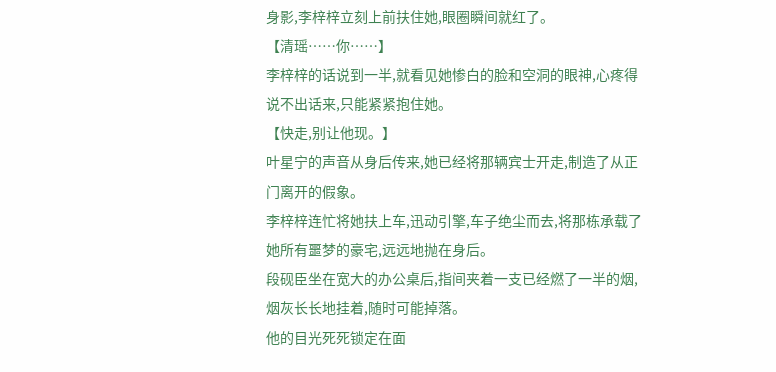身影,李梓梓立刻上前扶住她,眼圈瞬间就红了。
【清瑶……你……】
李梓梓的话说到一半,就看见她惨白的脸和空洞的眼神,心疼得说不出话来,只能紧紧抱住她。
【快走,别让他现。】
叶星宁的声音从身后传来,她已经将那辆宾士开走,制造了从正门离开的假象。
李梓梓连忙将她扶上车,迅动引擎,车子绝尘而去,将那栋承载了她所有噩梦的豪宅,远远地抛在身后。
段砚臣坐在宽大的办公桌后,指间夹着一支已经燃了一半的烟,烟灰长长地挂着,随时可能掉落。
他的目光死死锁定在面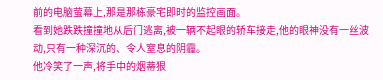前的电脑萤幕上,那是那栋豪宅即时的监控画面。
看到她跌跌撞撞地从后门逃离,被一辆不起眼的轿车接走,他的眼神没有一丝波动,只有一种深沉的、令人窒息的阴霾。
他冷笑了一声,将手中的烟蒂狠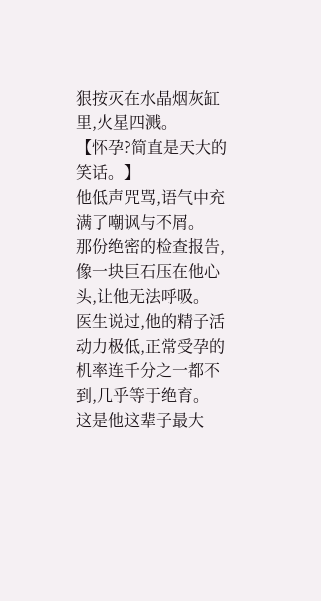狠按灭在水晶烟灰缸里,火星四溅。
【怀孕?简直是天大的笑话。】
他低声咒骂,语气中充满了嘲讽与不屑。
那份绝密的检查报告,像一块巨石压在他心头,让他无法呼吸。
医生说过,他的精子活动力极低,正常受孕的机率连千分之一都不到,几乎等于绝育。
这是他这辈子最大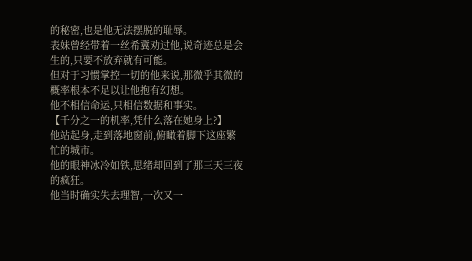的秘密,也是他无法摆脱的耻辱。
表妹曾经带着一丝希冀劝过他,说奇迹总是会生的,只要不放弃就有可能。
但对于习惯掌控一切的他来说,那微乎其微的概率根本不足以让他抱有幻想。
他不相信命运,只相信数据和事实。
【千分之一的机率,凭什么落在她身上?】
他站起身,走到落地窗前,俯瞰着脚下这座繁忙的城市。
他的眼神冰冷如铁,思绪却回到了那三天三夜的疯狂。
他当时确实失去理智,一次又一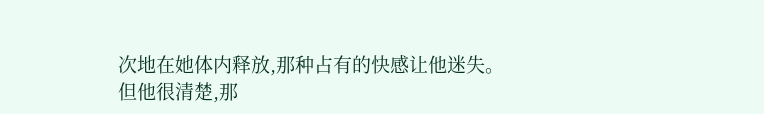次地在她体内释放,那种占有的快感让他迷失。
但他很清楚,那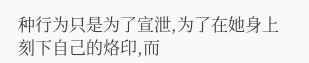种行为只是为了宣泄,为了在她身上刻下自己的烙印,而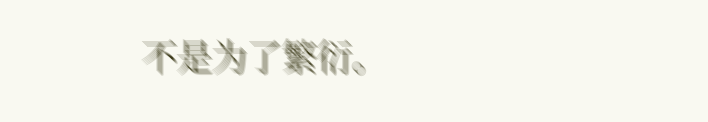不是为了繁衍。